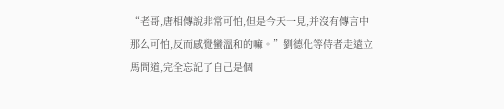“老哥,唐相傳說非常可怕,但是今天一見,并沒有傳言中那么可怕,反而感覺蠻溫和的嘛。”劉德化等侍者走遠立馬問道,完全忘記了自己是個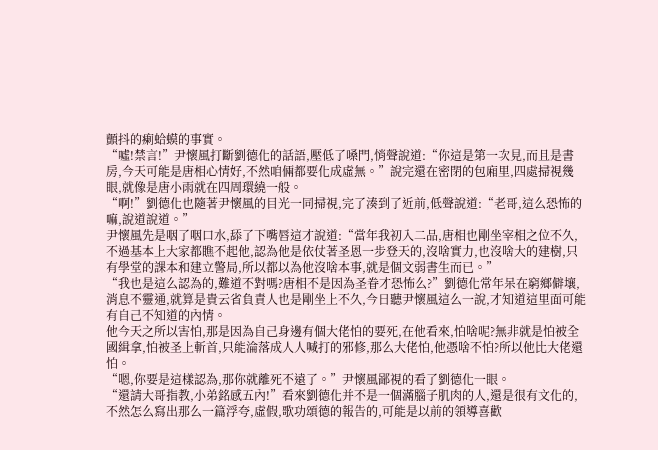顫抖的瘌蛤蟆的事實。
“噓!禁言!”尹懷風打斷劉德化的話語,壓低了嗓門,悄聲說道:“你這是第一次見,而且是書房,今天可能是唐相心情好,不然咱倆都要化成虛無。”說完還在密閉的包廂里,四處掃視幾眼,就像是唐小雨就在四周環繞一般。
“啊!”劉德化也隨著尹懷風的目光一同掃視,完了湊到了近前,低聲說道:“老哥,這么恐怖的嘛,說道說道。”
尹懷風先是咽了咽口水,舔了下嘴唇這才說道:“當年我初入二品,唐相也剛坐宰相之位不久,不過基本上大家都瞧不起他,認為他是依仗著圣恩一步登天的,沒啥實力,也沒啥大的建樹,只有學堂的課本和建立警局,所以都以為他沒啥本事,就是個文弱書生而已。”
“我也是這么認為的,難道不對嗎?唐相不是因為圣眷才恐怖么?”劉德化常年呆在窮鄉僻壤,消息不靈通,就算是貴云省負責人也是剛坐上不久,今日聽尹懷風這么一說,才知道這里面可能有自己不知道的內情。
他今天之所以害怕,那是因為自己身邊有個大佬怕的要死,在他看來,怕啥呢?無非就是怕被全國緝拿,怕被圣上斬首,只能淪落成人人喊打的邪修,那么大佬怕,他憑啥不怕?所以他比大佬還怕。
“嗯,你要是這樣認為,那你就離死不遠了。”尹懷風鄙視的看了劉德化一眼。
“還請大哥指教,小弟銘感五內!”看來劉德化并不是一個滿腦子肌肉的人,還是很有文化的,不然怎么寫出那么一篇浮夸,虛假,歌功頌德的報告的,可能是以前的領導喜歡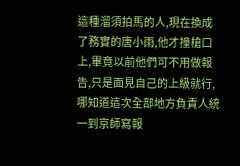這種溜須拍馬的人,現在換成了務實的唐小雨,他才撞槍口上,畢竟以前他們可不用做報告,只是面見自己的上級就行,哪知道這次全部地方負責人統一到京師寫報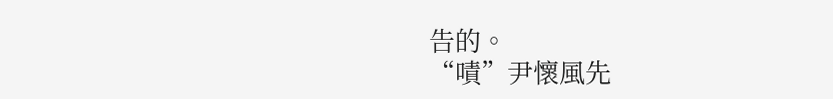告的。
“嘖”尹懷風先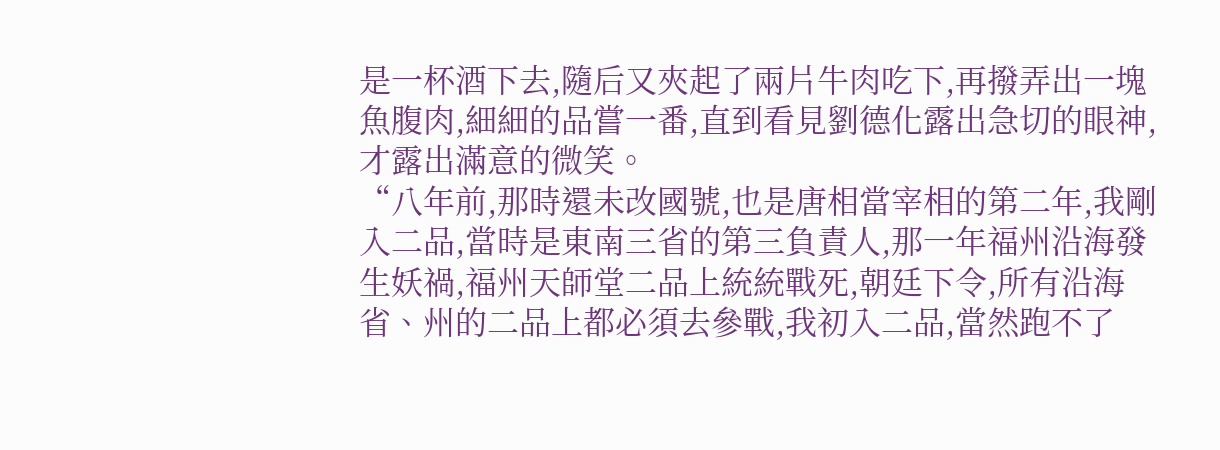是一杯酒下去,隨后又夾起了兩片牛肉吃下,再撥弄出一塊魚腹肉,細細的品嘗一番,直到看見劉德化露出急切的眼神,才露出滿意的微笑。
“八年前,那時還未改國號,也是唐相當宰相的第二年,我剛入二品,當時是東南三省的第三負責人,那一年福州沿海發生妖禍,福州天師堂二品上統統戰死,朝廷下令,所有沿海省、州的二品上都必須去參戰,我初入二品,當然跑不了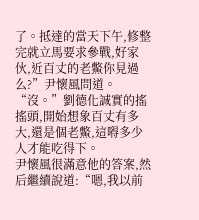了。抵達的當天下午,修整完就立馬要求參戰,好家伙,近百丈的老鱉你見過么?”尹懷風問道。
“沒。”劉德化誠實的搖搖頭,開始想象百丈有多大,還是個老鱉,這嘚多少人才能吃得下。
尹懷風很滿意他的答案,然后繼續說道:“嗯,我以前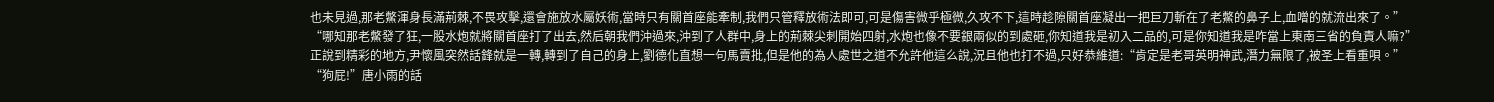也未見過,那老鱉渾身長滿荊棘,不畏攻擊,還會施放水屬妖術,當時只有關首座能牽制,我們只管釋放術法即可,可是傷害微乎極微,久攻不下,這時趁隙關首座凝出一把巨刀斬在了老鱉的鼻子上,血噌的就流出來了。”
“哪知那老鱉發了狂,一股水炮就將關首座打了出去,然后朝我們沖過來,沖到了人群中,身上的荊棘尖刺開始四射,水炮也像不要銀兩似的到處砸,你知道我是初入二品的,可是你知道我是咋當上東南三省的負責人嘛?”
正說到精彩的地方,尹懷風突然話鋒就是一轉,轉到了自己的身上,劉德化直想一句馬賣批,但是他的為人處世之道不允許他這么說,況且他也打不過,只好恭維道:“肯定是老哥英明神武,潛力無限了,被圣上看重唄。”
“狗屁!”唐小雨的話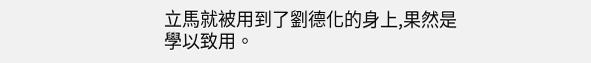立馬就被用到了劉德化的身上,果然是學以致用。